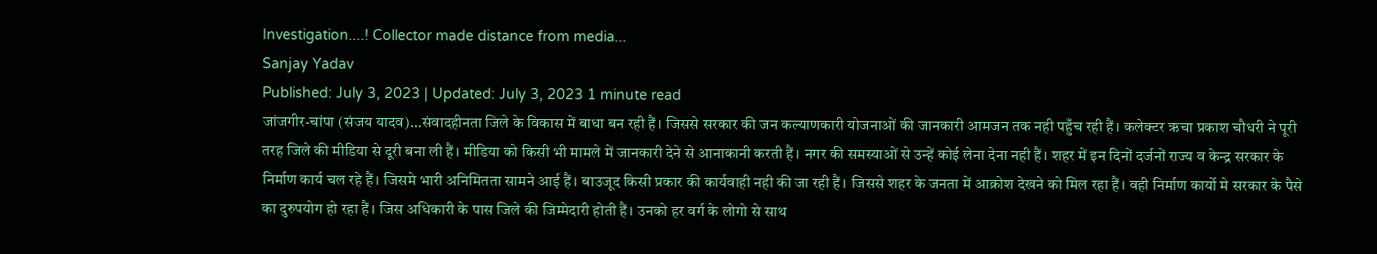Investigation....! Collector made distance from media...
Sanjay Yadav
Published: July 3, 2023 | Updated: July 3, 2023 1 minute read
जांजगीर-चांपा (संजय यादव)…संवादहीनता जिले के विकास में बाधा बन रही हैं। जिससे सरकार की जन कल्याणकारी योजनाओं की जानकारी आमजन तक नही पहुँच रही हैं। कलेक्टर ऋचा प्रकाश चौधरी ने पूरी तरह जिले की मीडिया से दूरी बना ली हैं। मीडिया को किसी भी मामले में जानकारी देने से आनाकानी करती हैं। नगर की समस्याओं से उन्हें कोई लेना देना नही हैं। शहर में इन दिनों दर्जनों राज्य व केन्द्र सरकार के निर्माण कार्य चल रहे हैं। जिसमे भारी अनिमितता सामने आई हैं। बाउजूद किसी प्रकार की कार्यवाही नही की जा रही हैं। जिससे शहर के जनता में आक्रोश देखने को मिल रहा हैं। वही निर्माण कार्यो मे सरकार के पैसे का दुरुपयोग हो रहा हैं। जिस अधिकारी के पास जिले की जिम्मेदारी होती हैं। उनको हर वर्ग के लोगो से साथ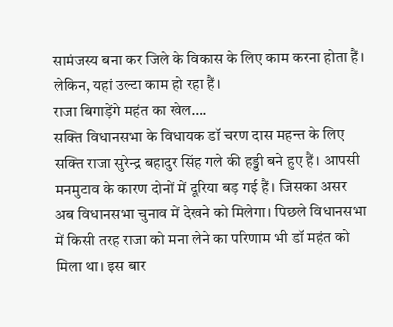सामंजस्य बना कर जिले के विकास के लिए काम करना होता हैं। लेकिन, यहां उल्टा काम हो रहा हैं।
राजा बिगाड़ेंगे महंत का खेल….
सक्ति विधानसभा के विधायक डॉ चरण दास महन्त के लिए सक्ति राजा सुरेन्द्र बहादुर सिंह गले की हड्डी बने हुए हैं। आपसी मनमुटाव के कारण दोनों में दूरिया बड़ गई हैं। जिसका असर अब विधानसभा चुनाव में देखने को मिलेगा। पिछले विधानसभा में किसी तरह राजा को मना लेने का परिणाम भी डॉ महंत को मिला था। इस बार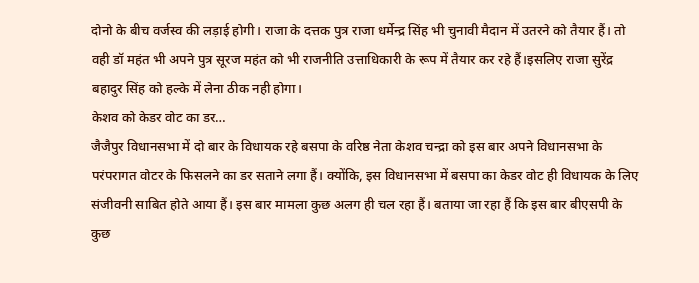दोनो के बीच वर्जस्व की लड़ाई होगी। राजा के दत्तक पुत्र राजा धर्मेन्द्र सिंह भी चुनावी मैदान में उतरने को तैयार हैं। तो वही डॉ महंत भी अपने पुत्र सूरज महंत को भी राजनीति उत्ताधिकारी के रूप में तैयार कर रहे हैं।इसलिए राजा सुरेंद्र बहादुर सिंह को हल्के में लेना ठीक नही होगा।
केशव को केडर वोट का डर…
जैजैपुर विधानसभा में दो बार के विधायक रहे बसपा के वरिष्ठ नेता केशव चन्द्रा को इस बार अपने विधानसभा के परंपरागत वोटर के फिसलने का डर सताने लगा हैं। क्योंकि, इस विधानसभा में बसपा का केडर वोट ही विधायक के लिए संजीवनी साबित होते आया हैं। इस बार मामला कुछ अलग ही चल रहा हैं। बताया जा रहा हैं कि इस बार बीएसपी के कुछ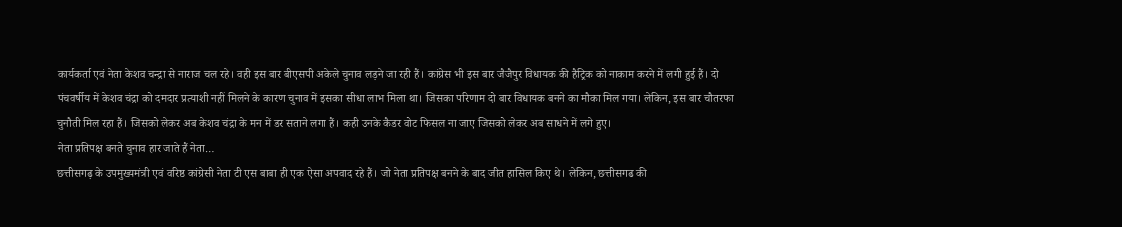कार्यकर्ता एवं नेता केशव चन्द्रा से नाराज चल रहे। वही इस बार बीएसपी अकेले चुनाव लड़ने जा रही हैं। कांग्रेस भी इस बार जैजैपुर विधायक की हैट्रिक को नाकाम करने में लगी हुई हैं। दो पंचवर्षीय में केशव चंद्रा को दमदार प्रत्याशी नहीं मिलने के कारण चुनाव में इसका सीधा लाभ मिला था। जिसका परिणाम दो बार विधायक बनने का मौका मिल गया। लेकिन, इस बार चौतरफा चुनौती मिल रहा हैं। जिसको लेकर अब केशव चंद्रा के मन में डर सताने लगा हैं। कही उनके कैडर वोट फिसल ना जाए जिसको लेकर अब साधने में लगे हुए।
नेता प्रतिपक्ष बनते चुनाव हार जाते हैं नेता…
छत्तीसगढ़ के उपमुख्यमंत्री एवं वरिष्ठ कांग्रेसी नेता टी एस बाबा ही एक ऐसा अपवाद रहे हैं। जो नेता प्रतिपक्ष बनने के बाद जीत हासिल किए थे। लेकिन, छत्तीसगढ की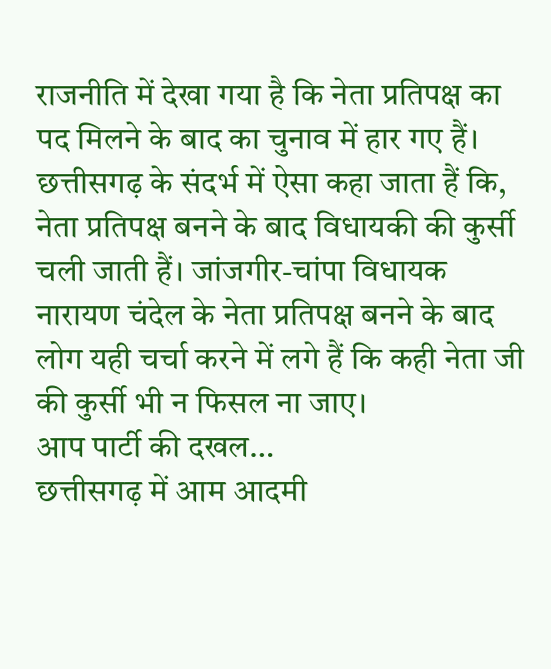राजनीति में देखा गया है कि नेता प्रतिपक्ष का पद मिलने के बाद का चुनाव में हार गए हैं। छत्तीसगढ़ के संदर्भ में ऐसा कहा जाता हैं कि, नेता प्रतिपक्ष बनने के बाद विधायकी की कुर्सी चली जाती हैं। जांजगीर-चांपा विधायक नारायण चंदेल के नेता प्रतिपक्ष बनने के बाद लोग यही चर्चा करने में लगे हैं कि कही नेता जी की कुर्सी भी न फिसल ना जाए।
आप पार्टी की दखल…
छत्तीसगढ़ में आम आदमी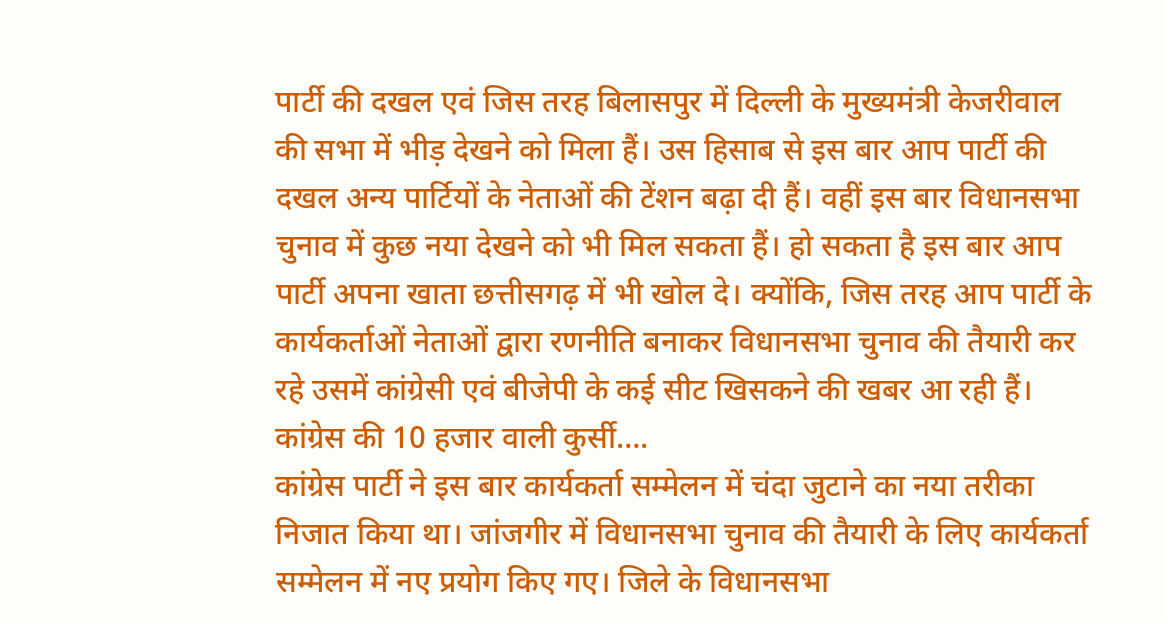पार्टी की दखल एवं जिस तरह बिलासपुर में दिल्ली के मुख्यमंत्री केजरीवाल की सभा में भीड़ देखने को मिला हैं। उस हिसाब से इस बार आप पार्टी की दखल अन्य पार्टियों के नेताओं की टेंशन बढ़ा दी हैं। वहीं इस बार विधानसभा चुनाव में कुछ नया देखने को भी मिल सकता हैं। हो सकता है इस बार आप पार्टी अपना खाता छत्तीसगढ़ में भी खोल दे। क्योंकि, जिस तरह आप पार्टी के कार्यकर्ताओं नेताओं द्वारा रणनीति बनाकर विधानसभा चुनाव की तैयारी कर रहे उसमें कांग्रेसी एवं बीजेपी के कई सीट खिसकने की खबर आ रही हैं।
कांग्रेस की 10 हजार वाली कुर्सी….
कांग्रेस पार्टी ने इस बार कार्यकर्ता सम्मेलन में चंदा जुटाने का नया तरीका निजात किया था। जांजगीर में विधानसभा चुनाव की तैयारी के लिए कार्यकर्ता सम्मेलन में नए प्रयोग किए गए। जिले के विधानसभा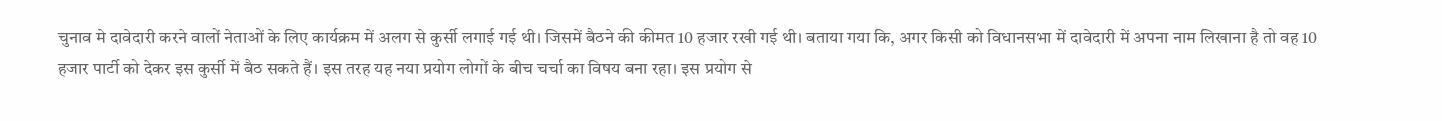चुनाव मे दावेदारी करने वालों नेताओं के लिए कार्यक्रम में अलग से कुर्सी लगाई गई थी। जिसमें बैठने की कीमत 10 हजार रखी गई थी। बताया गया कि, अगर किसी को विधानसभा में दावेदारी में अपना नाम लिखाना है तो वह 10 हजार पार्टी को देकर इस कुर्सी में बैठ सकते हैं। इस तरह यह नया प्रयोग लोगों के बीच चर्चा का विषय बना रहा। इस प्रयोग से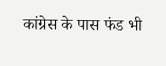कांग्रेस के पास फंड भी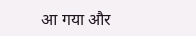आ गया और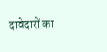दावेदारों का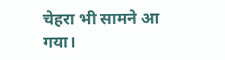चेहरा भी सामने आ गया।